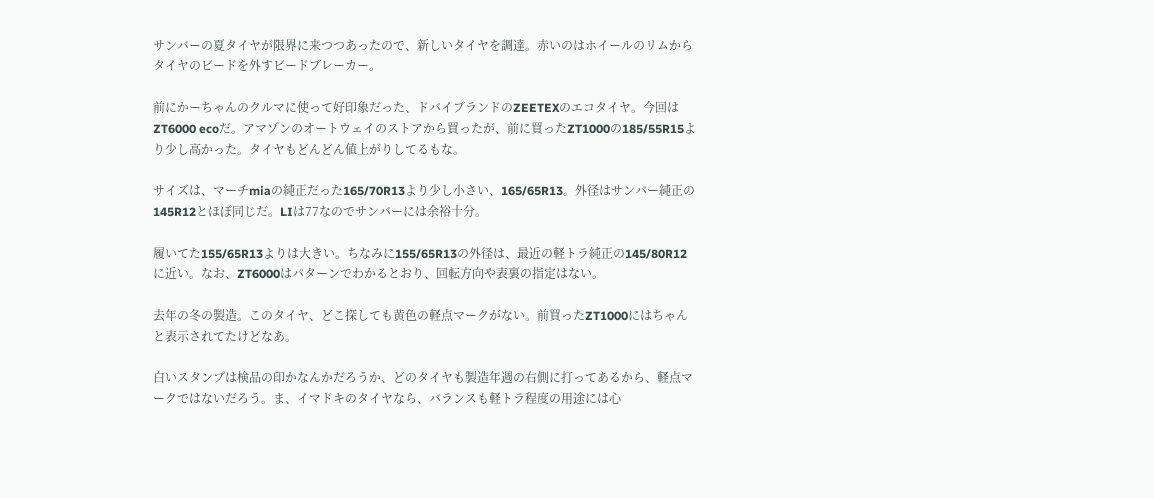サンバーの夏タイヤが限界に来つつあったので、新しいタイヤを調達。赤いのはホイールのリムからタイヤのビードを外すビードブレーカー。

前にかーちゃんのクルマに使って好印象だった、ドバイブランドのZEETEXのエコタイヤ。今回は ZT6000 ecoだ。アマゾンのオートウェイのストアから買ったが、前に買ったZT1000の185/55R15より少し高かった。タイヤもどんどん値上がりしてるもな。

サイズは、マーチmiaの純正だった165/70R13より少し小さい、165/65R13。外径はサンバー純正の145R12とほぼ同じだ。LIは77なのでサンバーには余裕十分。

履いてた155/65R13よりは大きい。ちなみに155/65R13の外径は、最近の軽トラ純正の145/80R12に近い。なお、ZT6000はパターンでわかるとおり、回転方向や表裏の指定はない。

去年の冬の製造。このタイヤ、どこ探しても黄色の軽点マークがない。前買ったZT1000にはちゃんと表示されてたけどなあ。

白いスタンプは検品の印かなんかだろうか、どのタイヤも製造年週の右側に打ってあるから、軽点マークではないだろう。ま、イマドキのタイヤなら、バランスも軽トラ程度の用途には心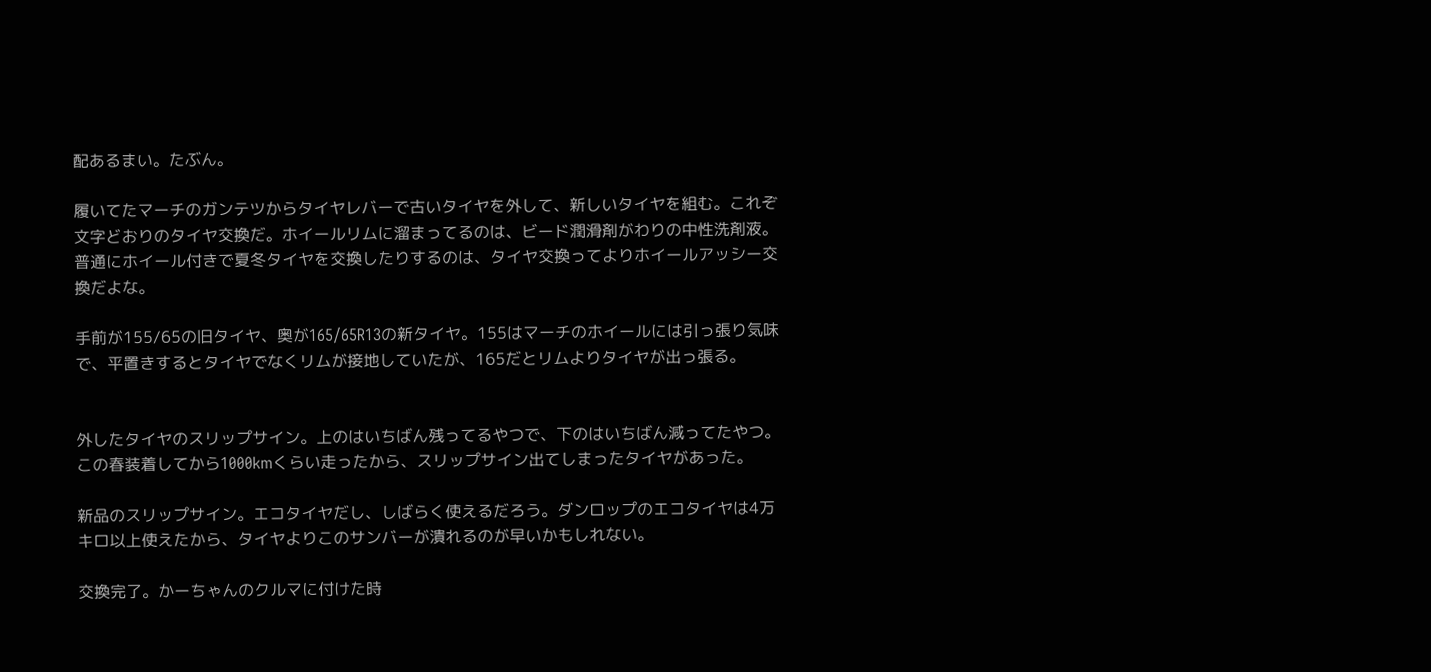配あるまい。たぶん。

履いてたマーチのガンテツからタイヤレバーで古いタイヤを外して、新しいタイヤを組む。これぞ文字どおりのタイヤ交換だ。ホイールリムに溜まってるのは、ビード潤滑剤がわりの中性洗剤液。普通にホイール付きで夏冬タイヤを交換したりするのは、タイヤ交換ってよりホイールアッシー交換だよな。

手前が155/65の旧タイヤ、奥が165/65R13の新タイヤ。155はマーチのホイールには引っ張り気味で、平置きするとタイヤでなくリムが接地していたが、165だとリムよりタイヤが出っ張る。


外したタイヤのスリップサイン。上のはいちばん残ってるやつで、下のはいちばん減ってたやつ。この春装着してから1000kmくらい走ったから、スリップサイン出てしまったタイヤがあった。

新品のスリップサイン。エコタイヤだし、しばらく使えるだろう。ダンロップのエコタイヤは4万キロ以上使えたから、タイヤよりこのサンバーが潰れるのが早いかもしれない。

交換完了。かーちゃんのクルマに付けた時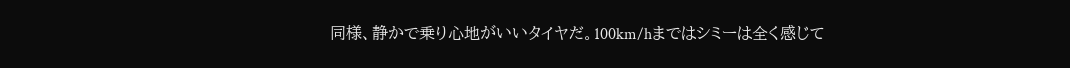同様、静かで乗り心地がいいタイヤだ。100km/hまではシミーは全く感じて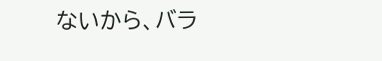ないから、バラ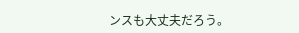ンスも大丈夫だろう。